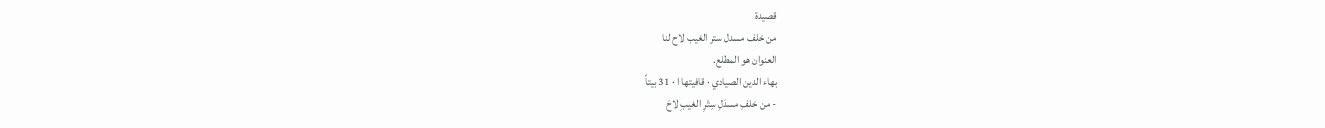قصيدة
من خلف مسدل ستر الغيب لاح لنا
العنوان هو المطلع.
بهاء الدين الصيادي · قافيتها ا · 31 بيتاً
- من خلفِ مسدَلِ سِتْرِ الغيبِ لاحَ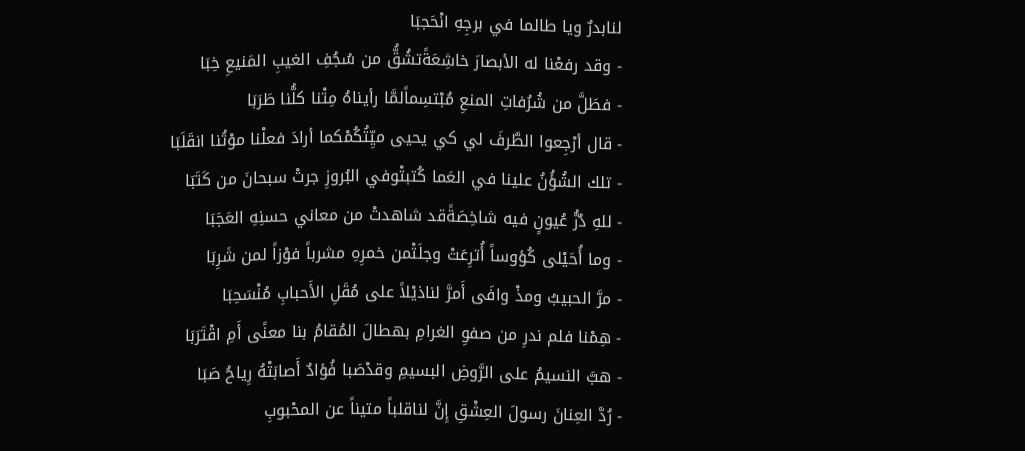لنابدرٌ ويا طالما في برجِهِ انْحَجبَا
- وقد رفعْنا له الأبصارَ خاشِعَةًتشُقُّ من سُجُفِ الغيبِ المَنيعِ خِبَا
- فطَلَّ من شُرُفاتِ المنعِ مُبْتسِماًلمَّا رأيناهُ مِتْنا كلُّنا طَرَبَا
- قال أرْجِعوا الطَّرفَ لي كي يحيى ميِّتُكُمْكما أرادَ فعلْنا موْتُنا انقَلَبَا
- تلك الشُؤُنُ علينا في العَما كُتبتْوفي البُروزِ جرتْ سبحانَ من كَتَبَا
- للهِ دُرُّ عُيونٍ فيه شاخِصَةًقد شاهدتْ من معاني حسنِهِ العَجَبَا
- وما أُحَيْلى كُؤوساً أُترِعَتْ وجلَتْمن خمرِهِ مشرباً فوْزاً لمن شَرِبَا
- مرَّ الحبيبُ ومذْ وافَى أَمرَّ لناذيْلاً على مُقَلِ الأَحبابِ مُنْسَحِبَا
- هِمْنا فلم ندرِ من صفوِ الغرامِ بهطالَ المُقامُ بنا معنًى أَمِ اقْتَرَبَا
- هبَّ النسيمُ على الرَّوضِ البسيمِ وقدْصَبا فُؤادٌ أَصابَتْهُ رِياحُ صَبَا
- رُدَّ العِنانَ رسولَ العِشْقِ إِنَّ لناقلباً متيناً عن المحْبوبِ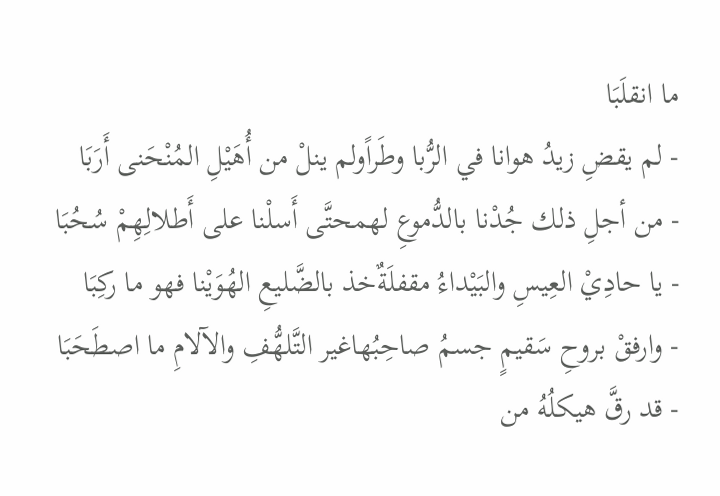ما انقلَبَا
- لم يقضِ زيدُ هوانا في الرُّبا وطَراًولم ينلْ من أُهَيْلِ المُنْحَنى أَرَبَا
- من أجلِ ذلك جُدْنا بالدُّموعِ لهمحتَّى أَسلْنا على أَطلالِهِمْ سُحُبَا
- يا حادِيْ العِيسِ والبَيْداءُ مقفلَةٌخذ بالضَّليعِ الهُوَيْنا فهو ما ركِبَا
- وارفقْ بروحِ سَقيمٍ جسمُ صاحِبُهاغير التَّلهُّفِ والآلامِ ما اصطَحَبَا
- قد رقَّ هيكلُهُ من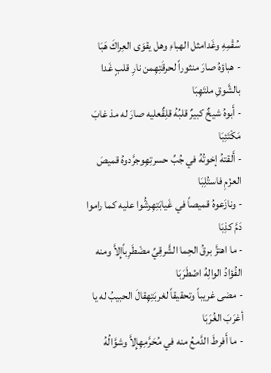سُقْمِهِ وغَدامثل الهباءِ وهل يقوَى العِراكَ هَبَا
- هباؤهُ صارَ منثوراً لحرقَتِهِمن نارِ قلبٍ غَدا بالشَّوقِ ملتَهِبَا
- أَبوهُ شيخٌ كبيرٌ قلبُهُ قلِقٌعليه صارَ له مذ غابَ مَكْتَئِبَا
- أَلقتهُ إخوتُهُ في جُبِّ حسرتِهِوجرَّدوهُ قميصَ العزْمِ فاستُلِبَا
- ونازَعوهُ قميصاً في غَيابَتِهِرشُّوا عليه كما راموا دَمَّ كذِبَا
- ما اهتزَّ برقُ الحِما الشَّرقِيِّ مضْطَرِباًإِلاَّ ومنه الفُؤادُ الوالِهُ اضْطَرَبَا
- مضى غريباً وتحقيقاً لغربَتِهِقالَ الحبيبُ له يا أغرَبَ الغُرَبَا
- ما أَفرطَ الدَّمعُ منه في مُحَرَّمِهِإِلاَّ وشوَّالُهُ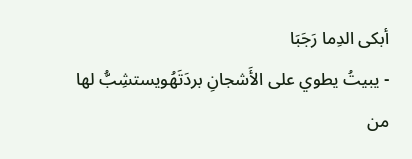أبكى الدِما رَجَبَا
- يبيتُ يطوي على الأَشجانِ بردَتَهُويستشِبُّ لها من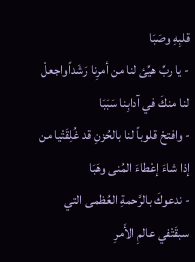قلبِهِ وصَبَا
- يا ربِّ هيِّئ لنا من أمرِنا رَشَداًواجعلْ لنا منكَ في آدابِنا سَبَبَا
- وافتحْ قلوباً لنا بالحُزنِ قد غُلِقَتْيا من إذا شاءَ إعْطاءَ المُنى وهَبَا
- ندعوكَ بالرَّحمةِ العُظمى التي سبقَتْفي عالمِ الأَمرِ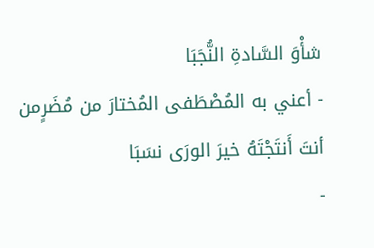شأْوَ السَّادةِ النُّجَبَا
- أعني به المُصْطَفى المُختارَ من مُضَرٍمن أنتَ أَنتَجْتَهُ خيرَ الورَى نسَبَا
-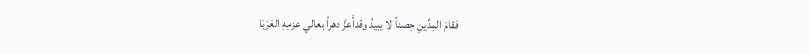فقامَ المِدِّينِ حِصناً لا يبيدُ وقدأَعزَّ دهراً بعالي عزمِهِ العَرَبَا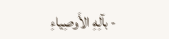- بآلِهِ الأَوصِياءِ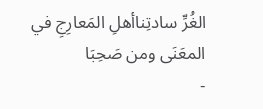الغُرِّ سادتِناأهلِ المَعارِجِ في المعَنَى ومن صَحِبَا
-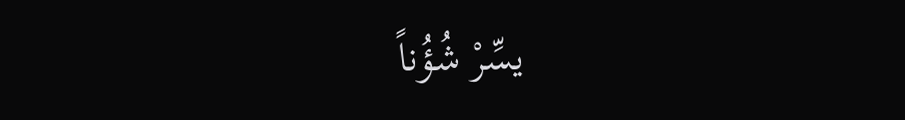يسِّرْ شُؤُناً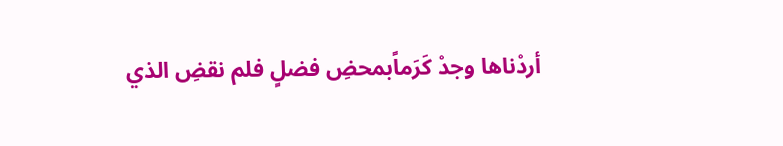أردْناها وجدْ كَرَماًبمحضِ فضلٍ فلم نقضِ الذي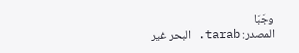وجَبَا
المصدر: tarab. البحر غير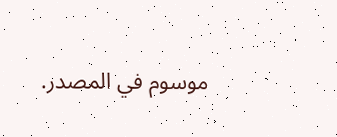موسوم في المصدر.